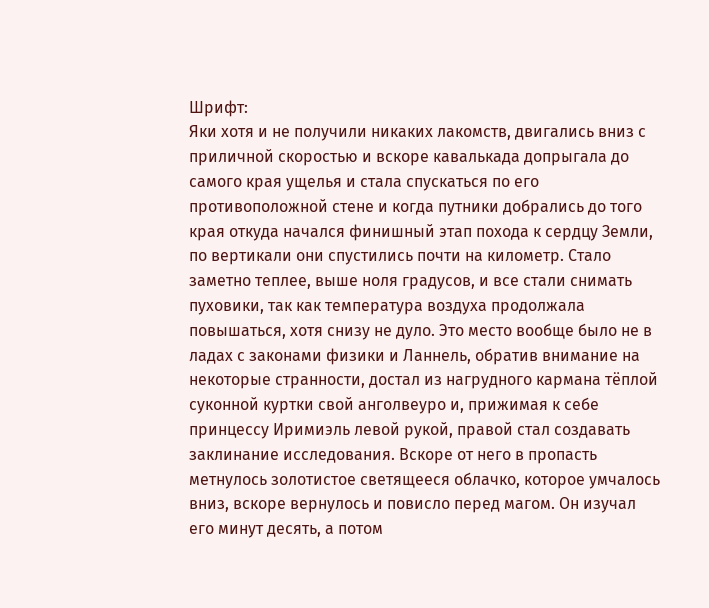Шрифт:
Яки хотя и не получили никаких лакомств, двигались вниз с приличной скоростью и вскоре кавалькада допрыгала до самого края ущелья и стала спускаться по его противоположной стене и когда путники добрались до того края откуда начался финишный этап похода к сердцу Земли, по вертикали они спустились почти на километр. Стало заметно теплее, выше ноля градусов, и все стали снимать пуховики, так как температура воздуха продолжала повышаться, хотя снизу не дуло. Это место вообще было не в ладах с законами физики и Ланнель, обратив внимание на некоторые странности, достал из нагрудного кармана тёплой суконной куртки свой анголвеуро и, прижимая к себе принцессу Иримиэль левой рукой, правой стал создавать заклинание исследования. Вскоре от него в пропасть метнулось золотистое светящееся облачко, которое умчалось вниз, вскоре вернулось и повисло перед магом. Он изучал его минут десять, а потом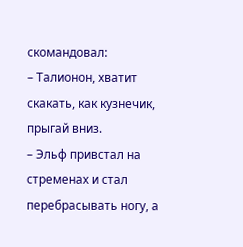скомандовал:
– Талионон, хватит скакать, как кузнечик, прыгай вниз.
– Эльф привстал на стременах и стал перебрасывать ногу, а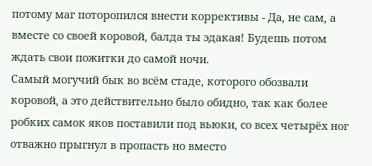потому маг поторопился внести коррективы - Да, не сам, а вместе со своей коровой, балда ты эдакая! Будешь потом ждать свои пожитки до самой ночи.
Самый могучий бык во всём стаде, которого обозвали коровой, а это действительно было обидно, так как более робких самок яков поставили под вьюки, со всех четырёх ног отважно прыгнул в пропасть но вместо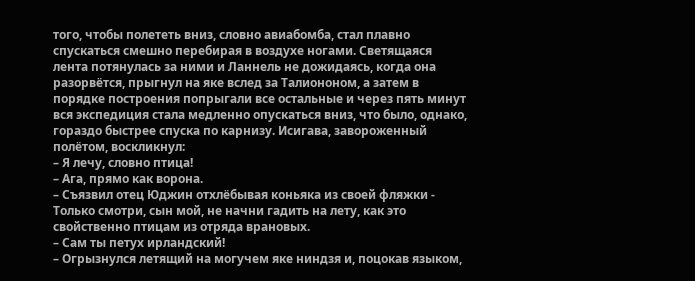того, чтобы полететь вниз, словно авиабомба, стал плавно спускаться смешно перебирая в воздухе ногами. Светящаяся лента потянулась за ними и Ланнель не дожидаясь, когда она разорвётся, прыгнул на яке вслед за Талиононом, а затем в порядке построения попрыгали все остальные и через пять минут вся экспедиция стала медленно опускаться вниз, что было, однако, гораздо быстрее спуска по карнизу. Исигава, завороженный полётом, воскликнул:
– Я лечу, словно птица!
– Ага, прямо как ворона.
– Съязвил отец Юджин отхлёбывая коньяка из своей фляжки - Только смотри, сын мой, не начни гадить на лету, как это свойственно птицам из отряда врановых.
– Сам ты петух ирландский!
– Огрызнулся летящий на могучем яке ниндзя и, поцокав языком,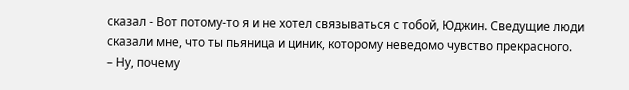сказал - Вот потому-то я и не хотел связываться с тобой, Юджин. Сведущие люди сказали мне, что ты пьяница и циник, которому неведомо чувство прекрасного.
– Ну, почему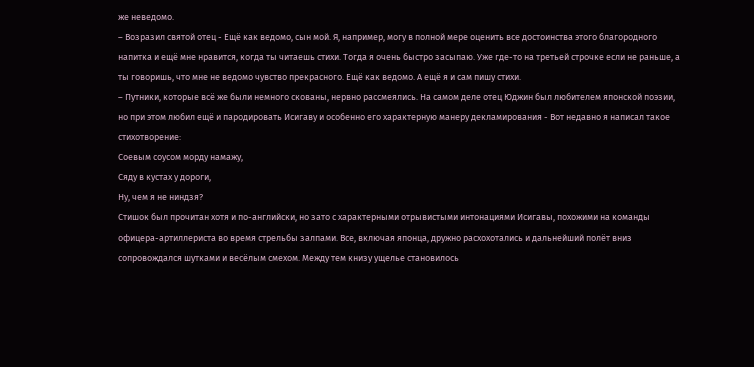же неведомо.
– Возразил святой отец - Ещё как ведомо, сын мой. Я, например, могу в полной мере оценить все достоинства этого благородного напитка и ещё мне нравится, когда ты читаешь стихи. Тогда я очень быстро засыпаю. Уже где-то на третьей строчке если не раньше, а ты говоришь, что мне не ведомо чувство прекрасного. Ещё как ведомо. А ещё я и сам пишу стихи.
– Путники, которые всё же были немного скованы, нервно рассмеялись. На самом деле отец Юджин был любителем японской поэзии, но при этом любил ещё и пародировать Исигаву и особенно его характерную манеру декламирования - Вот недавно я написал такое стихотворение:
Соевым соусом морду намажу,
Сяду в кустах у дороги,
Ну, чем я не ниндзя?
Стишок был прочитан хотя и по-английски, но зато с характерными отрывистыми интонациями Исигавы, похожими на команды офицера-артиллериста во время стрельбы залпами. Все, включая японца, дружно расхохотались и дальнейший полёт вниз сопровождался шутками и весёлым смехом. Между тем книзу ущелье становилось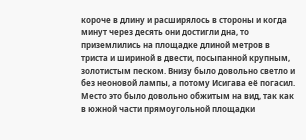короче в длину и расширялось в стороны и когда минут через десять они достигли дна, то приземлились на площадке длиной метров в триста и шириной в двести, посыпанной крупным, золотистым песком. Внизу было довольно светло и без неоновой лампы, а потому Исигава её погасил. Место это было довольно обжитым на вид, так как в южной части прямоугольной площадки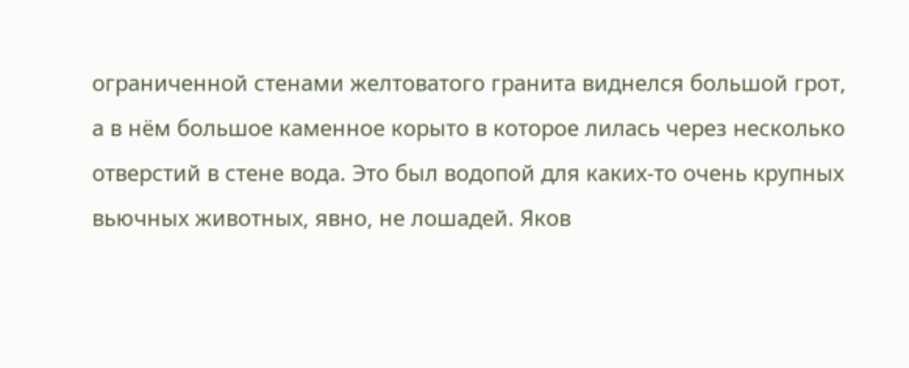ограниченной стенами желтоватого гранита виднелся большой грот, а в нём большое каменное корыто в которое лилась через несколько отверстий в стене вода. Это был водопой для каких-то очень крупных вьючных животных, явно, не лошадей. Яков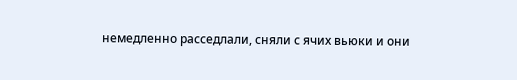немедленно расседлали, сняли с ячих вьюки и они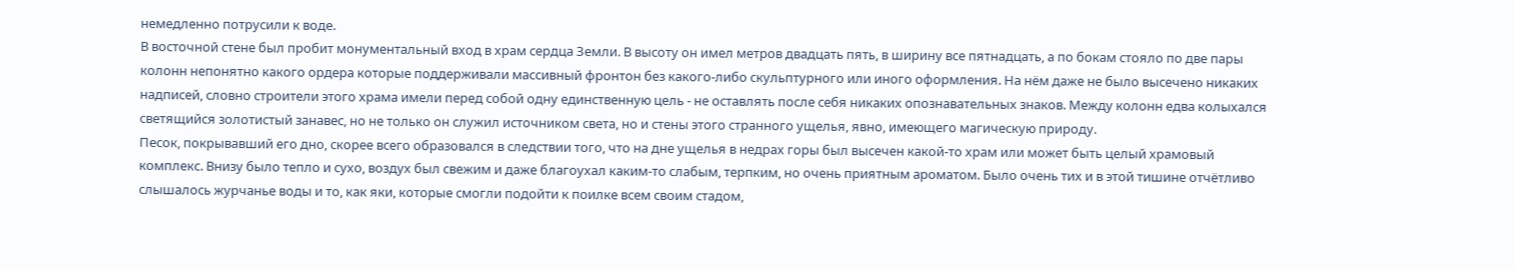немедленно потрусили к воде.
В восточной стене был пробит монументальный вход в храм сердца Земли. В высоту он имел метров двадцать пять, в ширину все пятнадцать, а по бокам стояло по две пары колонн непонятно какого ордера которые поддерживали массивный фронтон без какого-либо скульптурного или иного оформления. На нём даже не было высечено никаких надписей, словно строители этого храма имели перед собой одну единственную цель - не оставлять после себя никаких опознавательных знаков. Между колонн едва колыхался светящийся золотистый занавес, но не только он служил источником света, но и стены этого странного ущелья, явно, имеющего магическую природу.
Песок, покрывавший его дно, скорее всего образовался в следствии того, что на дне ущелья в недрах горы был высечен какой-то храм или может быть целый храмовый комплекс. Внизу было тепло и сухо, воздух был свежим и даже благоухал каким-то слабым, терпким, но очень приятным ароматом. Было очень тих и в этой тишине отчётливо слышалось журчанье воды и то, как яки, которые смогли подойти к поилке всем своим стадом,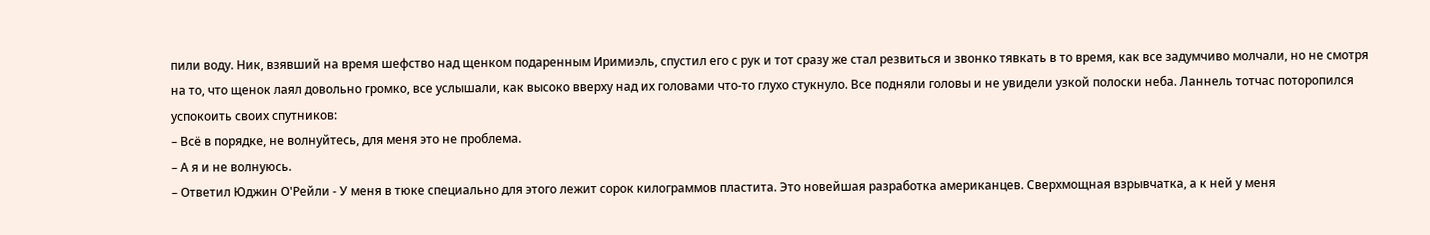пили воду. Ник, взявший на время шефство над щенком подаренным Иримиэль, спустил его с рук и тот сразу же стал резвиться и звонко тявкать в то время, как все задумчиво молчали, но не смотря на то, что щенок лаял довольно громко, все услышали, как высоко вверху над их головами что-то глухо стукнуло. Все подняли головы и не увидели узкой полоски неба. Ланнель тотчас поторопился успокоить своих спутников:
– Всё в порядке, не волнуйтесь, для меня это не проблема.
– А я и не волнуюсь.
– Ответил Юджин О'Рейли - У меня в тюке специально для этого лежит сорок килограммов пластита. Это новейшая разработка американцев. Сверхмощная взрывчатка, а к ней у меня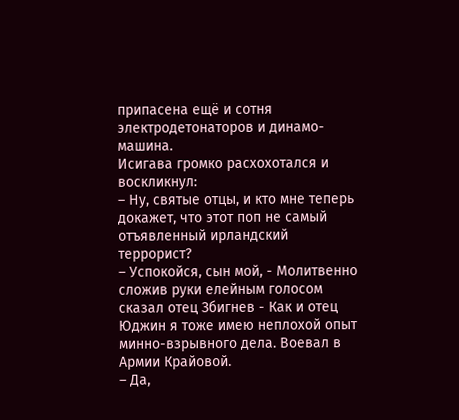припасена ещё и сотня электродетонаторов и динамо-машина.
Исигава громко расхохотался и воскликнул:
– Ну, святые отцы, и кто мне теперь докажет, что этот поп не самый отъявленный ирландский террорист?
– Успокойся, сын мой, - Молитвенно сложив руки елейным голосом сказал отец Збигнев - Как и отец Юджин я тоже имею неплохой опыт минно-взрывного дела. Воевал в Армии Крайовой.
– Да,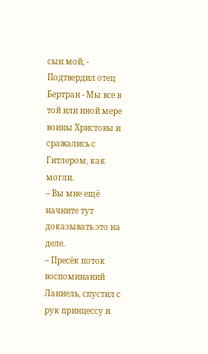сын мой, - Подтвердил отец Бертран - Мы все в той или иной мере воины Христовы и сражались с Гитлером, как могли.
– Вы мне ещё начните тут доказывать это на деле.
– Пресёк поток воспоминаний Ланнель, спустил с рук принцессу и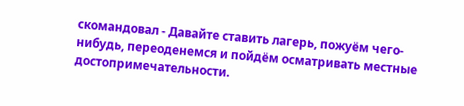скомандовал - Давайте ставить лагерь, пожуём чего-нибудь, переоденемся и пойдём осматривать местные достопримечательности.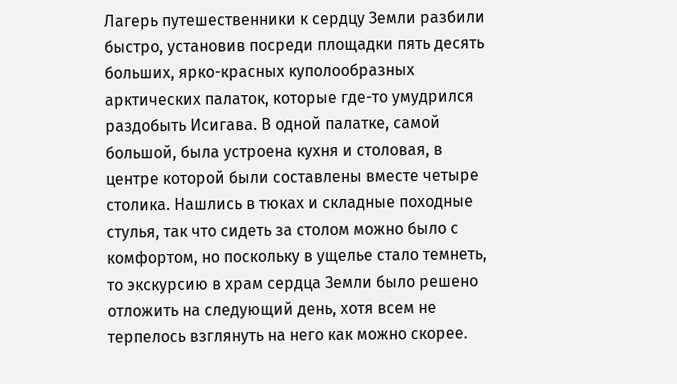Лагерь путешественники к сердцу Земли разбили быстро, установив посреди площадки пять десять больших, ярко-красных куполообразных арктических палаток, которые где-то умудрился раздобыть Исигава. В одной палатке, самой большой, была устроена кухня и столовая, в центре которой были составлены вместе четыре столика. Нашлись в тюках и складные походные стулья, так что сидеть за столом можно было с комфортом, но поскольку в ущелье стало темнеть, то экскурсию в храм сердца Земли было решено отложить на следующий день, хотя всем не терпелось взглянуть на него как можно скорее.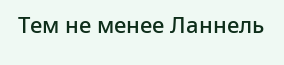Тем не менее Ланнель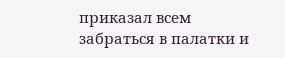приказал всем забраться в палатки и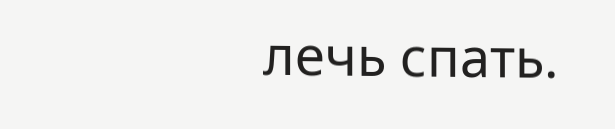лечь спать.